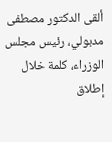ألقى الدكتور مصطفى مدبولي، رئيس مجلس الوزراء، كلمة خلال إطلاق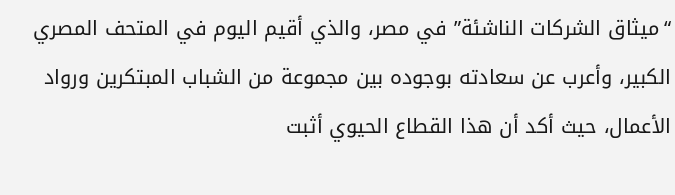“ميثاق الشركات الناشئة” في مصر، والذي أقيم اليوم في المتحف المصري الكبير، وأعرب عن سعادته بوجوده بين مجموعة من الشباب المبتكرين ورواد الأعمال، حيث أكد أن هذا القطاع الحيوي أثبت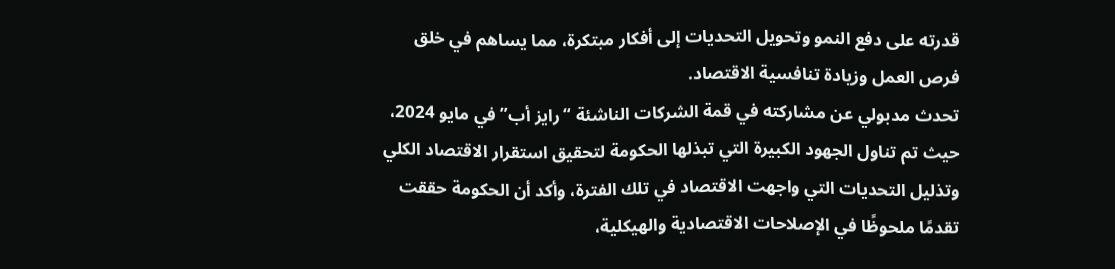قدرته على دفع النمو وتحويل التحديات إلى أفكار مبتكرة، مما يساهم في خلق فرص العمل وزيادة تنافسية الاقتصاد.
تحدث مدبولي عن مشاركته في قمة الشركات الناشئة “رايز أب” في مايو 2024، حيث تم تناول الجهود الكبيرة التي تبذلها الحكومة لتحقيق استقرار الاقتصاد الكلي وتذليل التحديات التي واجهت الاقتصاد في تلك الفترة، وأكد أن الحكومة حققت تقدمًا ملحوظًا في الإصلاحات الاقتصادية والهيكلية،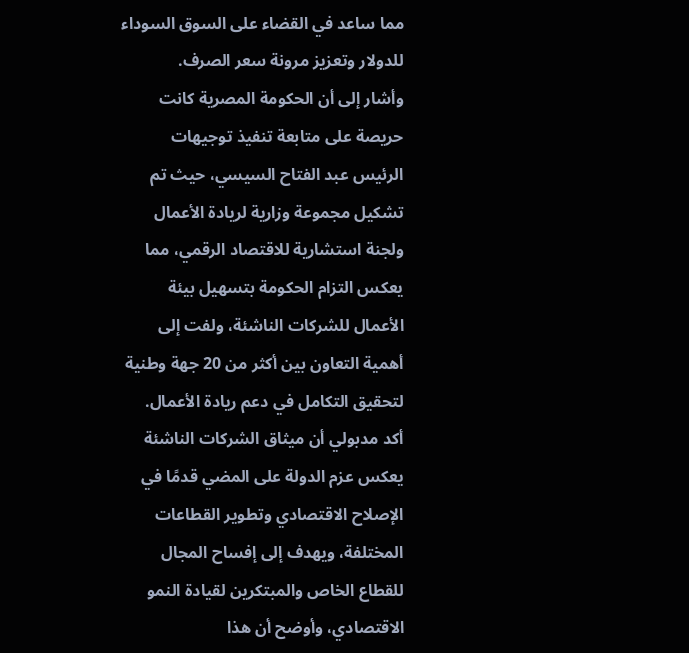مما ساعد في القضاء على السوق السوداء للدولار وتعزيز مرونة سعر الصرف.
وأشار إلى أن الحكومة المصرية كانت حريصة على متابعة تنفيذ توجيهات الرئيس عبد الفتاح السيسي، حيث تم تشكيل مجموعة وزارية لريادة الأعمال ولجنة استشارية للاقتصاد الرقمي، مما يعكس التزام الحكومة بتسهيل بيئة الأعمال للشركات الناشئة، ولفت إلى أهمية التعاون بين أكثر من 20 جهة وطنية لتحقيق التكامل في دعم ريادة الأعمال.
أكد مدبولي أن ميثاق الشركات الناشئة يعكس عزم الدولة على المضي قدمًا في الإصلاح الاقتصادي وتطوير القطاعات المختلفة، ويهدف إلى إفساح المجال للقطاع الخاص والمبتكرين لقيادة النمو الاقتصادي، وأوضح أن هذا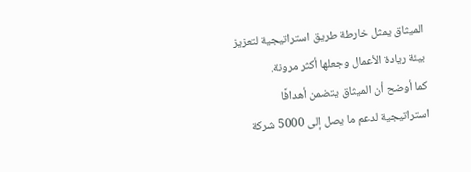الميثاق يمثل خارطة طريق استراتيجية لتعزيز بيئة ريادة الأعمال وجعلها أكثر مرونة.
كما أوضح أن الميثاق يتضمن أهدافًا استراتيجية لدعم ما يصل إلى 5000 شركة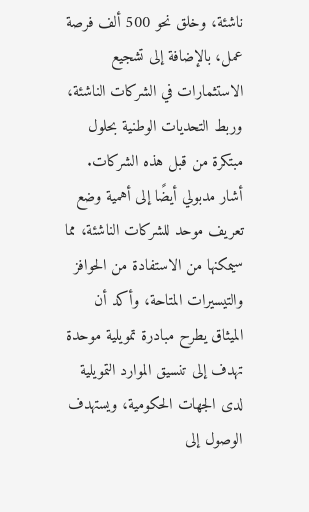ناشئة، وخلق نحو 500 ألف فرصة عمل، بالإضافة إلى تشجيع الاستثمارات في الشركات الناشئة، وربط التحديات الوطنية بحلول مبتكرة من قبل هذه الشركات.
أشار مدبولي أيضًا إلى أهمية وضع تعريف موحد للشركات الناشئة، مما سيمكنها من الاستفادة من الحوافز والتيسيرات المتاحة، وأكد أن الميثاق يطرح مبادرة تمويلية موحدة تهدف إلى تنسيق الموارد التمويلية لدى الجهات الحكومية، ويستهدف الوصول إلى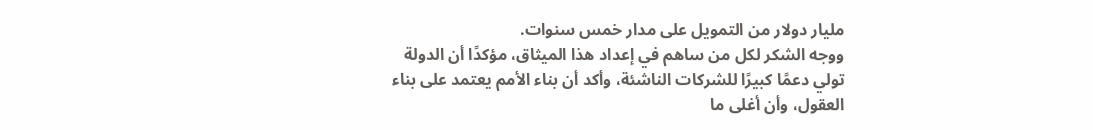مليار دولار من التمويل على مدار خمس سنوات.
ووجه الشكر لكل من ساهم في إعداد هذا الميثاق، مؤكدًا أن الدولة تولي دعمًا كبيرًا للشركات الناشئة، وأكد أن بناء الأمم يعتمد على بناء العقول، وأن أغلى ما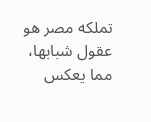تملكه مصر هو عقول شبابها، مما يعكس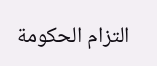التزام الحكومة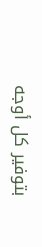بتوفير كل أوجه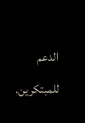الدعم للمبتكرين.